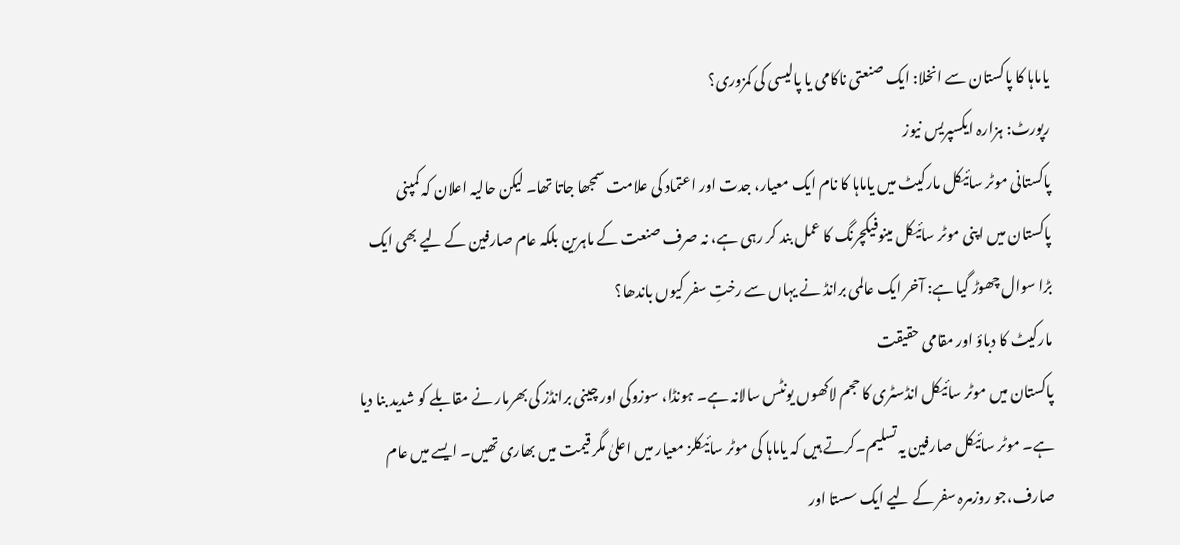یاماہا کا پاکستان سے انخلا: ایک صنعتی ناکامی یا پالیسی کی کمزوری؟
رپورٹ: ہزارہ ایکسپریس نیوز
پاکستانی موٹر سائیکل مارکیٹ میں یاماہا کا نام ایک معیار، جدت اور اعتماد کی علامت سمجھا جاتا تھا۔ لیکن حالیہ اعلان کہ کمپنی پاکستان میں اپنی موٹر سائیکل مینوفیکچرنگ کا عمل بند کر رہی ہے، نہ صرف صنعت کے ماہرین بلکہ عام صارفین کے لیے بھی ایک بڑا سوال چھوڑ گیا ہے: آخر ایک عالمی برانڈ نے یہاں سے رختِ سفر کیوں باندھا؟
مارکیٹ کا دباؤ اور مقامی حقیقت
پاکستان میں موٹر سائیکل انڈسٹری کا حجم لاکھوں یونٹس سالانہ ہے۔ ہونڈا، سوزوکی اور چینی برانڈز کی بھرمار نے مقابلے کو شدید بنا دیا ہے۔ موٹر سائیکل صارفین یہ تسلیم۔کرتے ہیں کہ یاماہا کی موٹر سائیکلز معیار میں اعلیٰ مگر قیمت میں بھاری تھیں۔ ایسے میں عام صارف،جو روزمرہ سفر کے لیے ایک سستا اور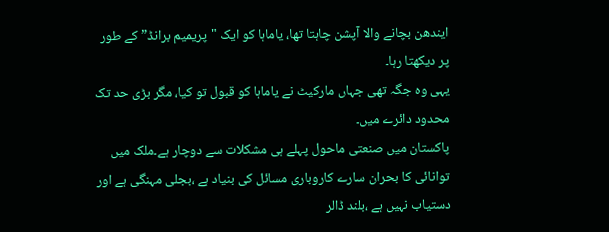ایندھن بچانے والا آپشن چاہتا تھا، یاماہا کو ایک "پریمیم برانڈ” کے طور پر دیکھتا رہا۔
یہی وہ جگہ تھی جہاں مارکیٹ نے یاماہا کو قبول تو کیا، مگر بڑی حد تک محدود دائرے میں۔
پاکستان میں صنعتی ماحول پہلے ہی مشکلات سے دوچار ہے۔ملک میں توانائی کا بحران سارے کاروباری مسائل کی بنیاد ہے ،بجلی مہنگی ہے اور دستیاب نہیں ہے ،بلند ڈالر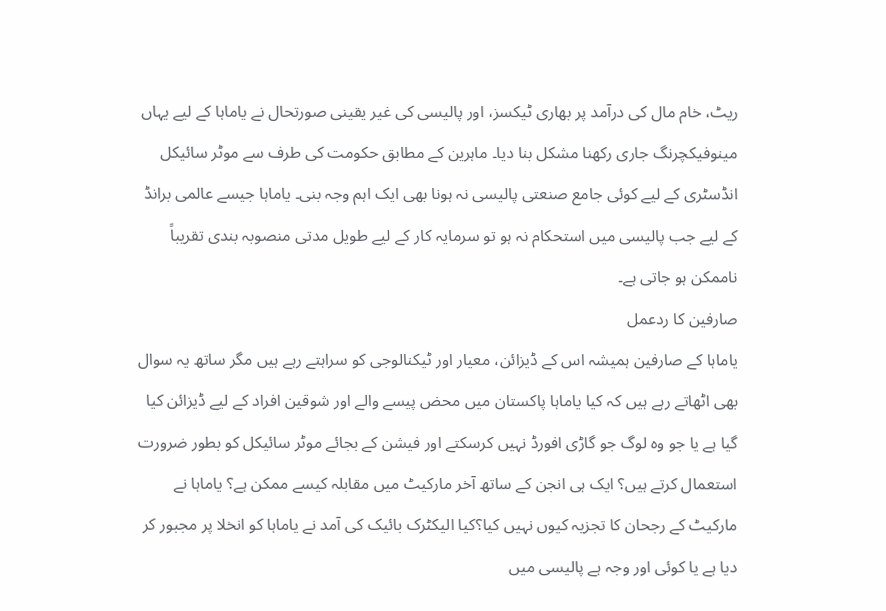ریٹ، خام مال کی درآمد پر بھاری ٹیکسز، اور پالیسی کی غیر یقینی صورتحال نے یاماہا کے لیے یہاں مینوفیکچرنگ جاری رکھنا مشکل بنا دیا۔ ماہرین کے مطابق حکومت کی طرف سے موٹر سائیکل انڈسٹری کے لیے کوئی جامع صنعتی پالیسی نہ ہونا بھی ایک اہم وجہ بنی۔ یاماہا جیسے عالمی برانڈ کے لیے جب پالیسی میں استحکام نہ ہو تو سرمایہ کار کے لیے طویل مدتی منصوبہ بندی تقریباً ناممکن ہو جاتی ہے۔
صارفین کا ردعمل
یاماہا کے صارفین ہمیشہ اس کے ڈیزائن، معیار اور ٹیکنالوجی کو سراہتے رہے ہیں مگر ساتھ یہ سوال بھی اٹھاتے رہے ہیں کہ کیا یاماہا پاکستان میں محض پیسے والے اور شوقین افراد کے لیے ڈیزائن کیا گیا ہے یا جو وہ لوگ جو گاڑی افورڈ نہیں کرسکتے اور فیشن کے بجائے موٹر سائیکل کو بطور ضرورت استعمال کرتے ہیں؟ ایک ہی انجن کے ساتھ آخر مارکیٹ میں مقابلہ کیسے ممکن ہے؟ یاماہا نے مارکیٹ کے رجحان کا تجزیہ کیوں نہیں کیا؟کیا الیکٹرک بائیک کی آمد نے یاماہا کو انخلا پر مجبور کر دیا ہے یا کوئی اور وجہ ہے پالیسی میں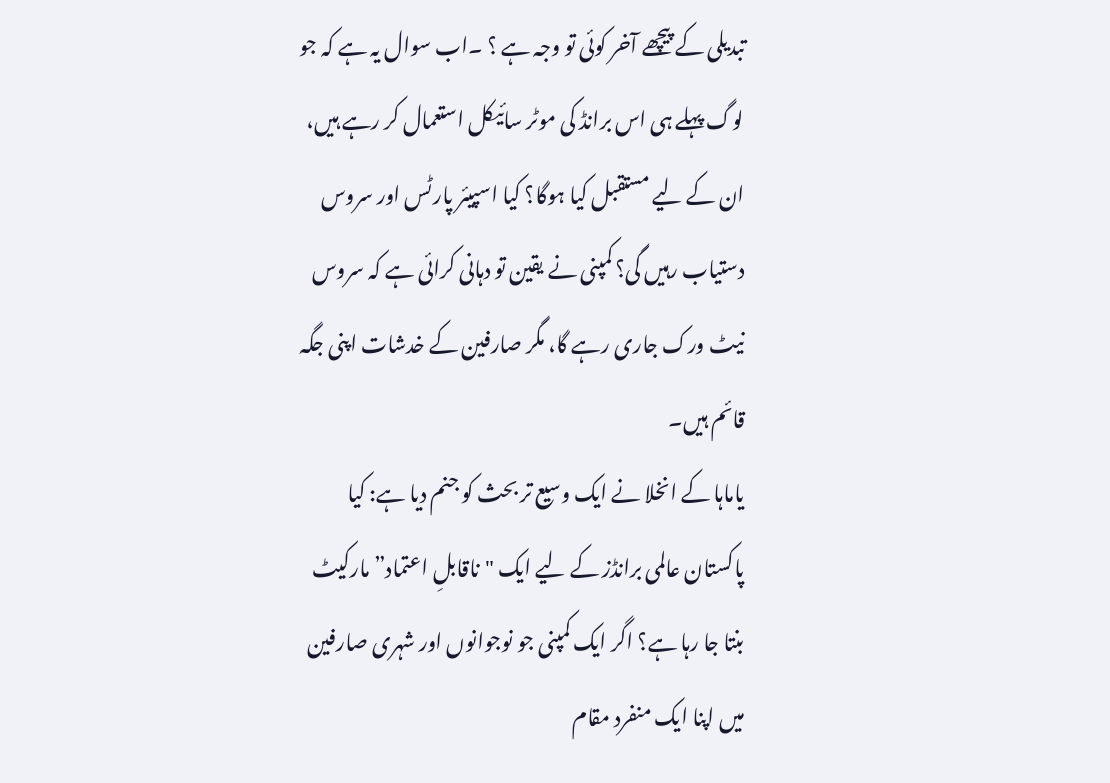تبدیلی کے پیچھے آخر کوئی تو وجہ ہے ؟ ۔اب سوال یہ ہے کہ جو لوگ پہلے ہی اس برانڈ کی موٹر سائیکل استعمال کر رہے ہیں، ان کے لیے مستقبل کیا ہوگا؟ کیا اسپیئر پارٹس اور سروس دستیاب رہیں گی؟ کمپنی نے یقین تو دہانی کرائی ہے کہ سروس نیٹ ورک جاری رہے گا، مگر صارفین کے خدشات اپنی جگہ قائم ہیں۔
یاماہا کے انخلا نے ایک وسیع تر بحث کو جنم دیا ہے: کیا پاکستان عالمی برانڈز کے لیے ایک "ناقابلِ اعتماد” مارکیٹ بنتا جا رہا ہے؟ اگر ایک کمپنی جو نوجوانوں اور شہری صارفین میں اپنا ایک منفرد مقام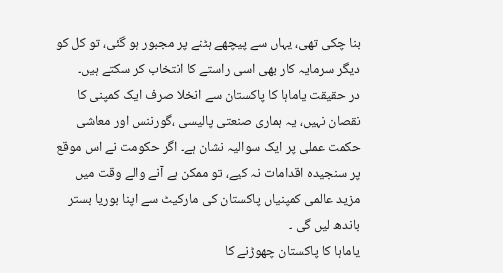بنا چکی تھی، یہاں سے پیچھے ہٹنے پر مجبور ہو گئی، تو کل کو دیگر سرمایہ کار بھی اسی راستے کا انتخاب کر سکتے ہیں۔
در حقیقت یاماہا کا پاکستان سے انخلا صرف ایک کمپنی کا نقصان نہیں، یہ ہماری صنعتی پالیسی ،گورننس اور معاشی حکمت عملی پر ایک سوالیہ نشان ہے۔ اگر حکومت نے اس موقع پر سنجیدہ اقدامات نہ کیے، تو ممکن ہے آنے والے وقت میں مزید عالمی کمپنیاں پاکستان کی مارکیٹ سے اپنا بوریا بستر باندھ لیں گی ۔
یاماہا کا پاکستان چھوڑنے کا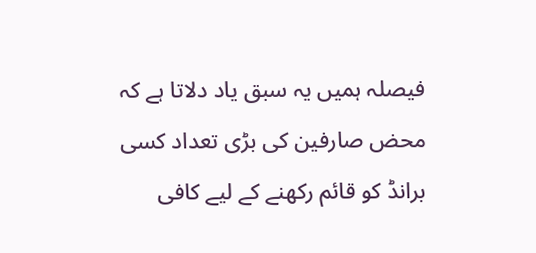فیصلہ ہمیں یہ سبق یاد دلاتا ہے کہ محض صارفین کی بڑی تعداد کسی برانڈ کو قائم رکھنے کے لیے کافی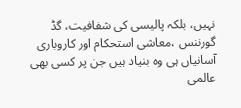نہیں، بلکہ پالیسی کی شفافیت، گڈ گورننس ،معاشی استحکام اور کاروباری آسانیاں ہی وہ بنیاد ہیں جن پر کسی بھی عالمی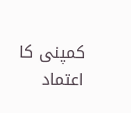کمپنی کا اعتماد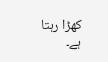کھڑا رہتا ہے۔